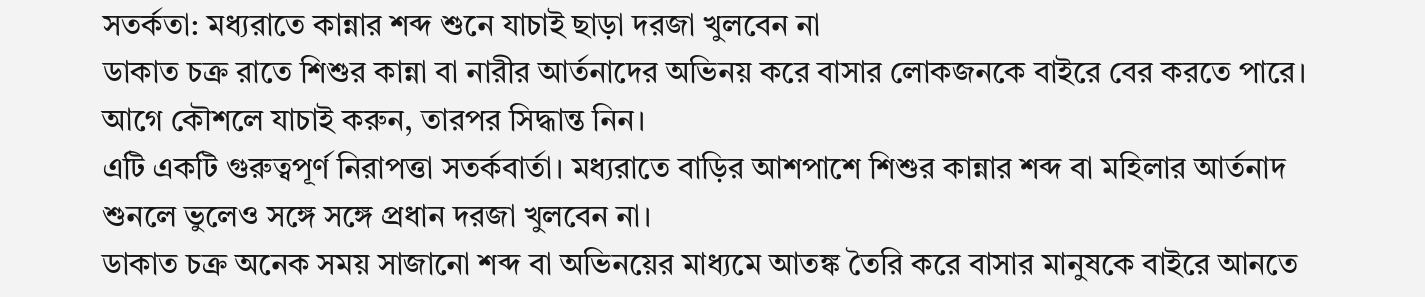সতর্কতা: মধ্যরাতে কান্নার শব্দ শুনে যাচাই ছাড়া দরজা খুলবেন না
ডাকাত চক্র রাতে শিশুর কান্না বা নারীর আর্তনাদের অভিনয় করে বাসার লোকজনকে বাইরে বের করতে পারে। আগে কৌশলে যাচাই করুন, তারপর সিদ্ধান্ত নিন।
এটি একটি গুরুত্বপূর্ণ নিরাপত্তা সতর্কবার্তা। মধ্যরাতে বাড়ির আশপাশে শিশুর কান্নার শব্দ বা মহিলার আর্তনাদ শুনলে ভুলেও সঙ্গে সঙ্গে প্রধান দরজা খুলবেন না।
ডাকাত চক্র অনেক সময় সাজানো শব্দ বা অভিনয়ের মাধ্যমে আতঙ্ক তৈরি করে বাসার মানুষকে বাইরে আনতে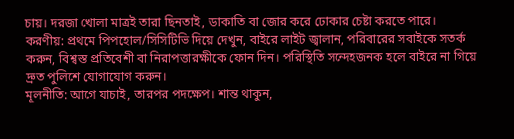চায়। দরজা খোলা মাত্রই তারা ছিনতাই, ডাকাতি বা জোর করে ঢোকার চেষ্টা করতে পারে।
করণীয়: প্রথমে পিপহোল/সিসিটিভি দিয়ে দেখুন, বাইরে লাইট জ্বালান, পরিবারের সবাইকে সতর্ক করুন, বিশ্বস্ত প্রতিবেশী বা নিরাপত্তারক্ষীকে ফোন দিন। পরিস্থিতি সন্দেহজনক হলে বাইরে না গিয়ে দ্রুত পুলিশে যোগাযোগ করুন।
মূলনীতি: আগে যাচাই, তারপর পদক্ষেপ। শান্ত থাকুন,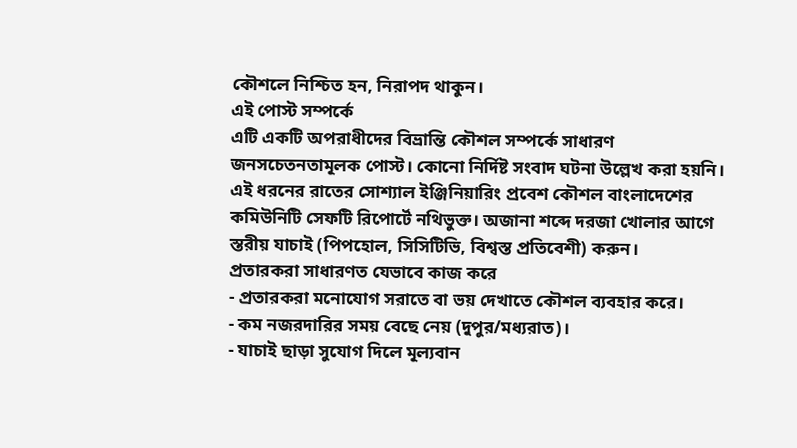কৌশলে নিশ্চিত হন, নিরাপদ থাকুন।
এই পোস্ট সম্পর্কে
এটি একটি অপরাধীদের বিভ্রান্তি কৌশল সম্পর্কে সাধারণ জনসচেতনতামূলক পোস্ট। কোনো নির্দিষ্ট সংবাদ ঘটনা উল্লেখ করা হয়নি। এই ধরনের রাতের সোশ্যাল ইঞ্জিনিয়ারিং প্রবেশ কৌশল বাংলাদেশের কমিউনিটি সেফটি রিপোর্টে নথিভুক্ত। অজানা শব্দে দরজা খোলার আগে স্তরীয় যাচাই (পিপহোল, সিসিটিভি, বিশ্বস্ত প্রতিবেশী) করুন।
প্রতারকরা সাধারণত যেভাবে কাজ করে
- প্রতারকরা মনোযোগ সরাতে বা ভয় দেখাতে কৌশল ব্যবহার করে।
- কম নজরদারির সময় বেছে নেয় (দুপুর/মধ্যরাত)।
- যাচাই ছাড়া সুযোগ দিলে মূল্যবান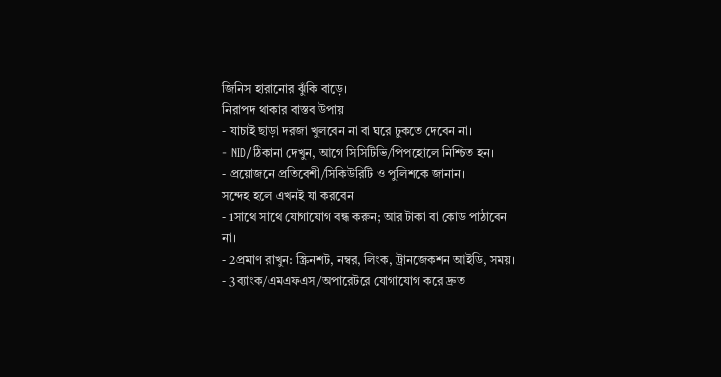জিনিস হারানোর ঝুঁকি বাড়ে।
নিরাপদ থাকার বাস্তব উপায়
- যাচাই ছাড়া দরজা খুলবেন না বা ঘরে ঢুকতে দেবেন না।
- NID/ঠিকানা দেখুন, আগে সিসিটিভি/পিপহোলে নিশ্চিত হন।
- প্রয়োজনে প্রতিবেশী/সিকিউরিটি ও পুলিশকে জানান।
সন্দেহ হলে এখনই যা করবেন
- 1সাথে সাথে যোগাযোগ বন্ধ করুন; আর টাকা বা কোড পাঠাবেন না।
- 2প্রমাণ রাখুন: স্ক্রিনশট, নম্বর, লিংক, ট্রানজেকশন আইডি, সময়।
- 3ব্যাংক/এমএফএস/অপারেটরে যোগাযোগ করে দ্রুত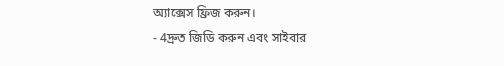অ্যাক্সেস ফ্রিজ করুন।
- 4দ্রুত জিডি করুন এবং সাইবার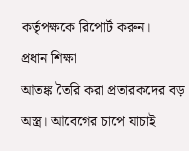কর্তৃপক্ষকে রিপোর্ট করুন।
প্রধান শিক্ষা
আতঙ্ক তৈরি করা প্রতারকদের বড় অস্ত্র। আবেগের চাপে যাচাই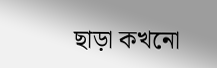ছাড়া কখনো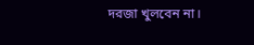দরজা খুলবেন না।